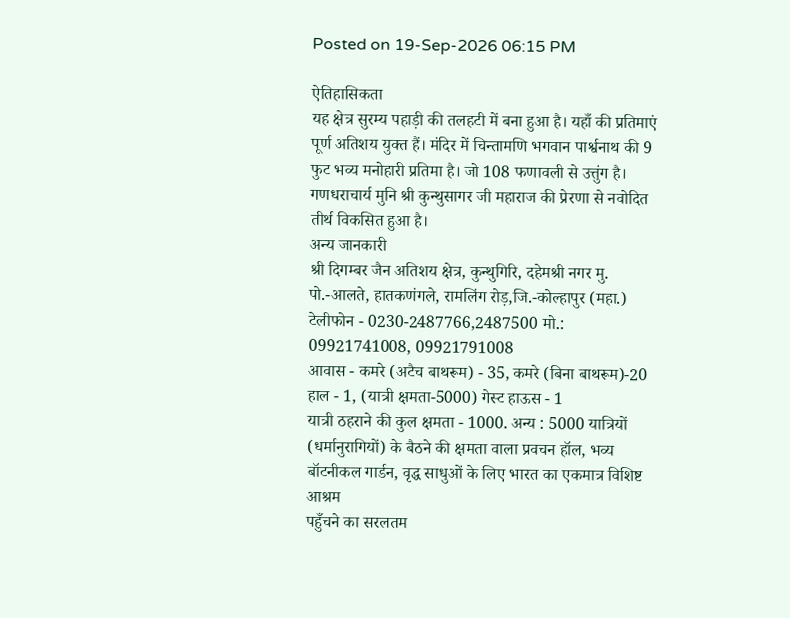Posted on 19-Sep-2026 06:15 PM

ऐतिहासिकता
यह क्षेत्र सुरम्य पहाड़ी की तलहटी में बना हुआ है। यहाँ की प्रतिमाएं पूर्ण अतिशय युक्त हैं। मंदिर में चिन्तामणि भगवान पार्श्वनाथ की 9 फुट भव्य मनोहारी प्रतिमा है। जो 108 फणावली से उत्तुंग है। गणधराचार्य मुनि श्री कुन्थुसागर जी महाराज की प्रेरणा से नवोदित तीर्थ विकसित हुआ है।
अन्य जानकारी
श्री दिगम्बर जैन अतिशय क्षेत्र, कुन्थुगिरि, दहेमश्री नगर मु. पो.-आलते, हातकणंगले, रामलिंग रोड़,जि.-कोल्हापुर (महा.)
टेलीफोन - 0230-2487766,2487500 मो.: 09921741008, 09921791008
आवास - कमरे (अटैच बाथरूम) - 35, कमरे (बिना बाथरूम)-20 हाल - 1, (यात्री क्षमता-5000) गेस्ट हाऊस - 1
यात्री ठहराने की कुल क्षमता - 1000. अन्य : 5000 यात्रियों (धर्मानुरागियों) के बैठने की क्षमता वाला प्रवचन हॉल, भव्य बॉटनीकल गार्डन, वृद्ध साधुओं के लिए भारत का एकमात्र विशिष्ट आश्रम
पहुँचने का सरलतम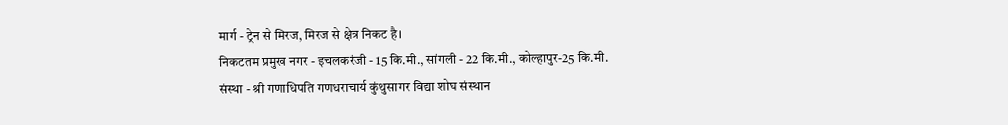मार्ग - ट्रेन से मिरज, मिरज से क्षेत्र निकट है।
निकटतम प्रमुख नगर - इचलकरंजी - 15 कि.मी., सांगली - 22 कि.मी., कोल्हापुर-25 कि.मी.
संस्था - श्री गणाधिपति गणधराचार्य कुंथुसागर विद्या शोघ संस्थान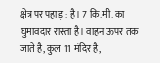क्षेत्र पर पहाड़ : है। 7 कि.मी. का घुमावदार रास्ता है। वाहन ऊपर तक जाते है, कुल 11 मंदिर है,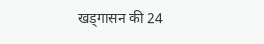खड्गासन की 24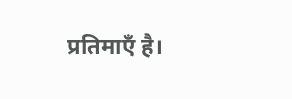प्रतिमाएँ है।